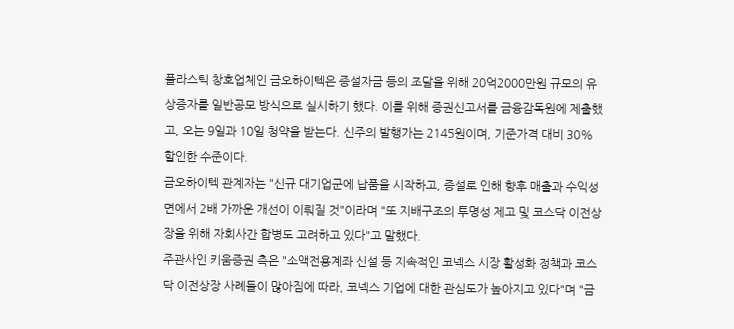플라스틱 창호업체인 금오하이텍은 증설자금 등의 조달을 위해 20억2000만원 규모의 유상증자를 일반공모 방식으로 실시하기 했다. 이를 위해 증권신고서를 금융감독원에 제출했고, 오는 9일과 10일 청약을 받는다. 신주의 발행가는 2145원이며, 기준가격 대비 30% 할인한 수준이다.
금오하이텍 관계자는 "신규 대기업군에 납품을 시작하고, 증설로 인해 향후 매출과 수익성 면에서 2배 가까운 개선이 이뤄질 것"이라며 "또 지배구조의 투명성 제고 및 코스닥 이전상장을 위해 자회사간 합병도 고려하고 있다"고 말했다.
주관사인 키움증권 측은 "소액전용계좌 신설 등 지속적인 코넥스 시장 활성화 정책과 코스닥 이전상장 사례들이 많아짐에 따라, 코넥스 기업에 대한 관심도가 높아지고 있다"며 "금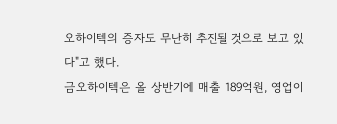오하이텍의 증자도 무난히 추진될 것으로 보고 있다"고 했다.
금오하이텍은 올 상반기에 매출 189억원, 영업이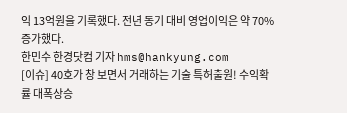익 13억원을 기록했다. 전년 동기 대비 영업이익은 약 70% 증가했다.
한민수 한경닷컴 기자 hms@hankyung.com
[이슈] 40호가 창 보면서 거래하는 기술 특허출원! 수익확률 대폭상승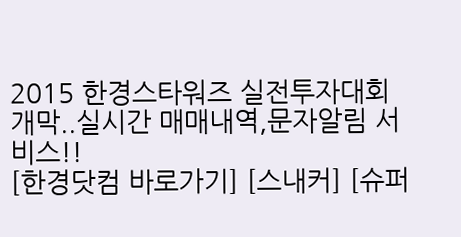2015 한경스타워즈 실전투자대회 개막..실시간 매매내역,문자알림 서비스!!
[한경닷컴 바로가기] [스내커] [슈퍼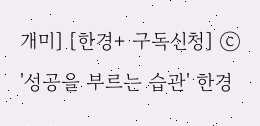개미] [한경+ 구독신청] ⓒ '성공을 부르는 습관' 한경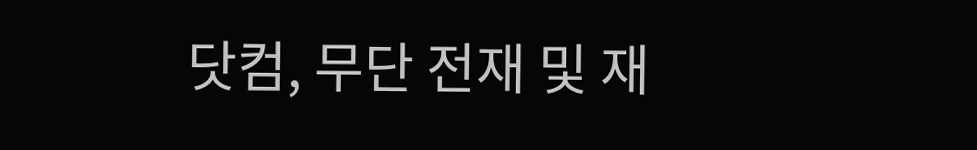닷컴, 무단 전재 및 재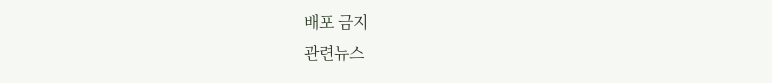배포 금지
관련뉴스